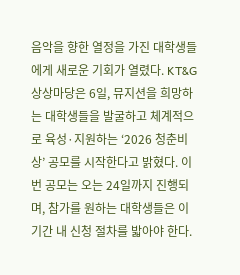음악을 향한 열정을 가진 대학생들에게 새로운 기회가 열렸다. KT&G 상상마당은 6일, 뮤지션을 희망하는 대학생들을 발굴하고 체계적으로 육성·지원하는 ‘2026 청춘비상’ 공모를 시작한다고 밝혔다. 이번 공모는 오는 24일까지 진행되며, 참가를 원하는 대학생들은 이 기간 내 신청 절차를 밟아야 한다.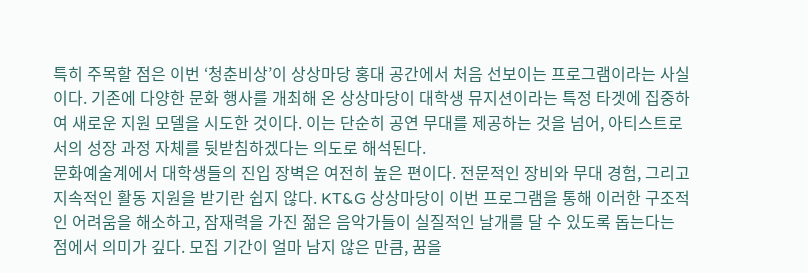특히 주목할 점은 이번 ‘청춘비상’이 상상마당 홍대 공간에서 처음 선보이는 프로그램이라는 사실이다. 기존에 다양한 문화 행사를 개최해 온 상상마당이 대학생 뮤지션이라는 특정 타겟에 집중하여 새로운 지원 모델을 시도한 것이다. 이는 단순히 공연 무대를 제공하는 것을 넘어, 아티스트로서의 성장 과정 자체를 뒷받침하겠다는 의도로 해석된다.
문화예술계에서 대학생들의 진입 장벽은 여전히 높은 편이다. 전문적인 장비와 무대 경험, 그리고 지속적인 활동 지원을 받기란 쉽지 않다. KT&G 상상마당이 이번 프로그램을 통해 이러한 구조적인 어려움을 해소하고, 잠재력을 가진 젊은 음악가들이 실질적인 날개를 달 수 있도록 돕는다는 점에서 의미가 깊다. 모집 기간이 얼마 남지 않은 만큼, 꿈을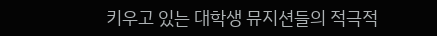키우고 있는 대학생 뮤지션들의 적극적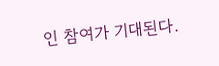인 참여가 기대된다.